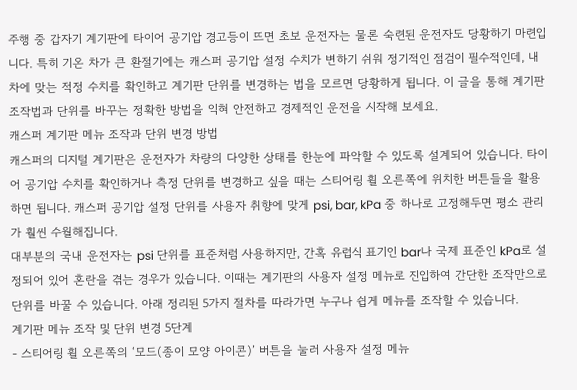주행 중 갑자기 계기판에 타이어 공기압 경고등이 뜨면 초보 운전자는 물론 숙련된 운전자도 당황하기 마련입니다. 특히 기온 차가 큰 환절기에는 캐스퍼 공기압 설정 수치가 변하기 쉬워 정기적인 점검이 필수적인데, 내 차에 맞는 적정 수치를 확인하고 계기판 단위를 변경하는 법을 모르면 당황하게 됩니다. 이 글을 통해 계기판 조작법과 단위를 바꾸는 정확한 방법을 익혀 안전하고 경제적인 운전을 시작해 보세요.
캐스퍼 계기판 메뉴 조작과 단위 변경 방법
캐스퍼의 디지털 계기판은 운전자가 차량의 다양한 상태를 한눈에 파악할 수 있도록 설계되어 있습니다. 타이어 공기압 수치를 확인하거나 측정 단위를 변경하고 싶을 때는 스티어링 휠 오른쪽에 위치한 버튼들을 활용하면 됩니다. 캐스퍼 공기압 설정 단위를 사용자 취향에 맞게 psi, bar, kPa 중 하나로 고정해두면 평소 관리가 훨씬 수월해집니다.
대부분의 국내 운전자는 psi 단위를 표준처럼 사용하지만, 간혹 유럽식 표기인 bar나 국제 표준인 kPa로 설정되어 있어 혼란을 겪는 경우가 있습니다. 이때는 계기판의 사용자 설정 메뉴로 진입하여 간단한 조작만으로 단위를 바꿀 수 있습니다. 아래 정리된 5가지 절차를 따라가면 누구나 쉽게 메뉴를 조작할 수 있습니다.
계기판 메뉴 조작 및 단위 변경 5단계
- 스티어링 휠 오른쪽의 ‘모드(종이 모양 아이콘)’ 버튼을 눌러 사용자 설정 메뉴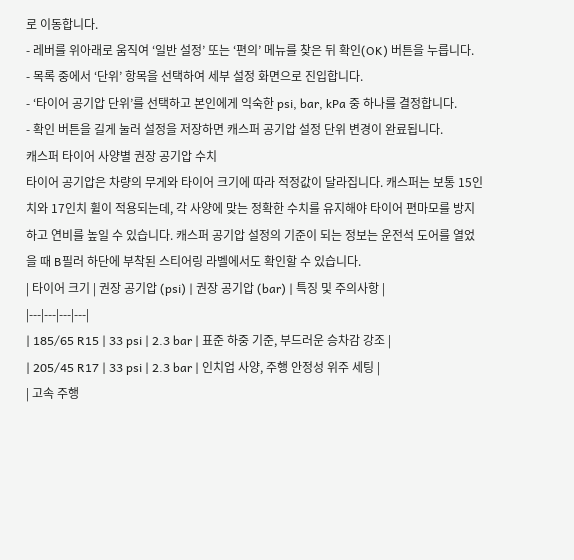로 이동합니다.
- 레버를 위아래로 움직여 ‘일반 설정’ 또는 ‘편의’ 메뉴를 찾은 뒤 확인(OK) 버튼을 누릅니다.
- 목록 중에서 ‘단위’ 항목을 선택하여 세부 설정 화면으로 진입합니다.
- ‘타이어 공기압 단위’를 선택하고 본인에게 익숙한 psi, bar, kPa 중 하나를 결정합니다.
- 확인 버튼을 길게 눌러 설정을 저장하면 캐스퍼 공기압 설정 단위 변경이 완료됩니다.
캐스퍼 타이어 사양별 권장 공기압 수치
타이어 공기압은 차량의 무게와 타이어 크기에 따라 적정값이 달라집니다. 캐스퍼는 보통 15인치와 17인치 휠이 적용되는데, 각 사양에 맞는 정확한 수치를 유지해야 타이어 편마모를 방지하고 연비를 높일 수 있습니다. 캐스퍼 공기압 설정의 기준이 되는 정보는 운전석 도어를 열었을 때 B필러 하단에 부착된 스티어링 라벨에서도 확인할 수 있습니다.
| 타이어 크기 | 권장 공기압 (psi) | 권장 공기압 (bar) | 특징 및 주의사항 |
|---|---|---|---|
| 185/65 R15 | 33 psi | 2.3 bar | 표준 하중 기준, 부드러운 승차감 강조 |
| 205/45 R17 | 33 psi | 2.3 bar | 인치업 사양, 주행 안정성 위주 세팅 |
| 고속 주행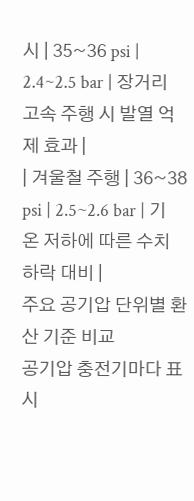시 | 35~36 psi | 2.4~2.5 bar | 장거리 고속 주행 시 발열 억제 효과 |
| 겨울철 주행 | 36~38 psi | 2.5~2.6 bar | 기온 저하에 따른 수치 하락 대비 |
주요 공기압 단위별 환산 기준 비교
공기압 충전기마다 표시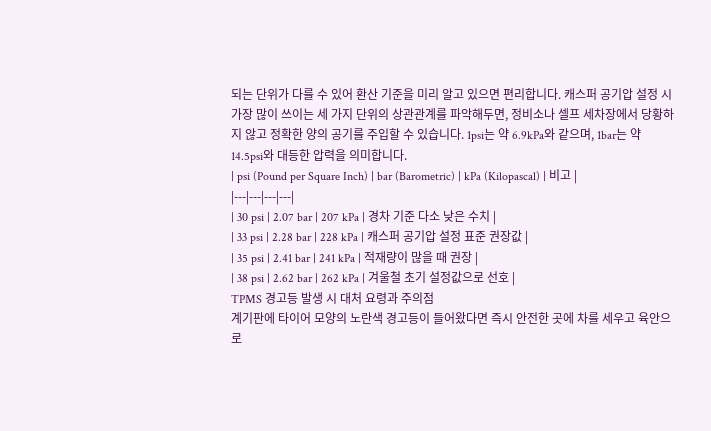되는 단위가 다를 수 있어 환산 기준을 미리 알고 있으면 편리합니다. 캐스퍼 공기압 설정 시 가장 많이 쓰이는 세 가지 단위의 상관관계를 파악해두면, 정비소나 셀프 세차장에서 당황하지 않고 정확한 양의 공기를 주입할 수 있습니다. 1psi는 약 6.9kPa와 같으며, 1bar는 약 14.5psi와 대등한 압력을 의미합니다.
| psi (Pound per Square Inch) | bar (Barometric) | kPa (Kilopascal) | 비고 |
|---|---|---|---|
| 30 psi | 2.07 bar | 207 kPa | 경차 기준 다소 낮은 수치 |
| 33 psi | 2.28 bar | 228 kPa | 캐스퍼 공기압 설정 표준 권장값 |
| 35 psi | 2.41 bar | 241 kPa | 적재량이 많을 때 권장 |
| 38 psi | 2.62 bar | 262 kPa | 겨울철 초기 설정값으로 선호 |
TPMS 경고등 발생 시 대처 요령과 주의점
계기판에 타이어 모양의 노란색 경고등이 들어왔다면 즉시 안전한 곳에 차를 세우고 육안으로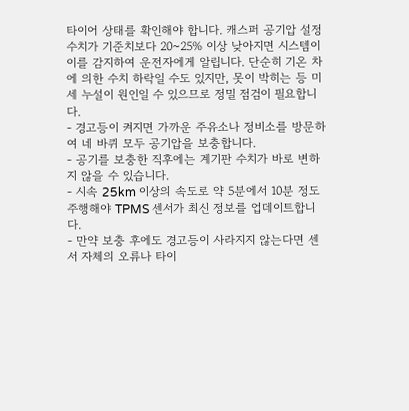타이어 상태를 확인해야 합니다. 캐스퍼 공기압 설정 수치가 기준치보다 20~25% 이상 낮아지면 시스템이 이를 감지하여 운전자에게 알립니다. 단순히 기온 차에 의한 수치 하락일 수도 있지만, 못이 박히는 등 미세 누설이 원인일 수 있으므로 정밀 점검이 필요합니다.
- 경고등이 켜지면 가까운 주유소나 정비소를 방문하여 네 바퀴 모두 공기압을 보충합니다.
- 공기를 보충한 직후에는 계기판 수치가 바로 변하지 않을 수 있습니다.
- 시속 25km 이상의 속도로 약 5분에서 10분 정도 주행해야 TPMS 센서가 최신 정보를 업데이트합니다.
- 만약 보충 후에도 경고등이 사라지지 않는다면 센서 자체의 오류나 타이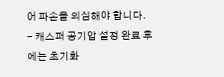어 파손을 의심해야 합니다.
- 캐스퍼 공기압 설정 완료 후에는 초기화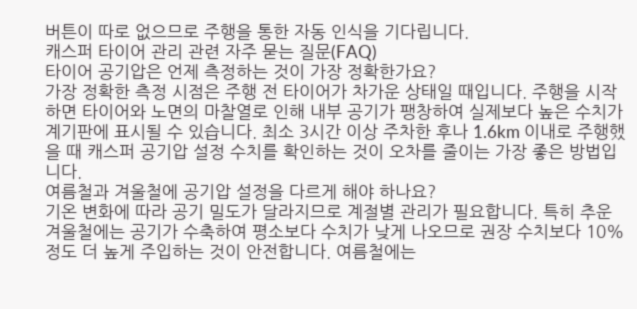버튼이 따로 없으므로 주행을 통한 자동 인식을 기다립니다.
캐스퍼 타이어 관리 관련 자주 묻는 질문(FAQ)
타이어 공기압은 언제 측정하는 것이 가장 정확한가요?
가장 정확한 측정 시점은 주행 전 타이어가 차가운 상태일 때입니다. 주행을 시작하면 타이어와 노면의 마찰열로 인해 내부 공기가 팽창하여 실제보다 높은 수치가 계기판에 표시될 수 있습니다. 최소 3시간 이상 주차한 후나 1.6km 이내로 주행했을 때 캐스퍼 공기압 설정 수치를 확인하는 것이 오차를 줄이는 가장 좋은 방법입니다.
여름철과 겨울철에 공기압 설정을 다르게 해야 하나요?
기온 변화에 따라 공기 밀도가 달라지므로 계절별 관리가 필요합니다. 특히 추운 겨울철에는 공기가 수축하여 평소보다 수치가 낮게 나오므로 권장 수치보다 10% 정도 더 높게 주입하는 것이 안전합니다. 여름철에는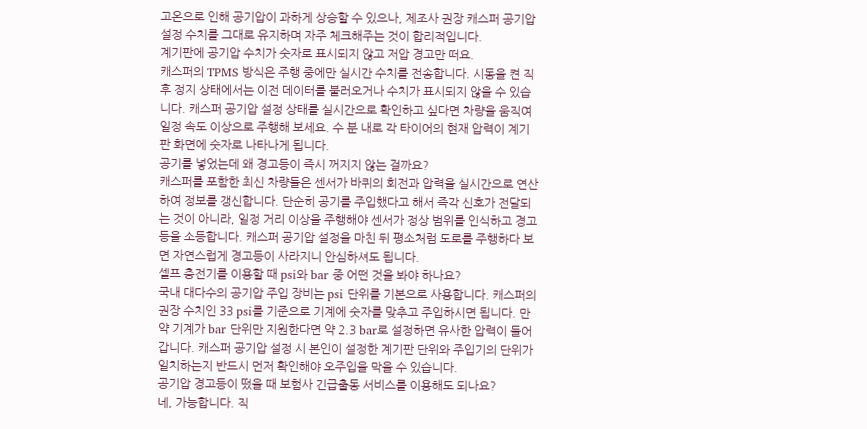고온으로 인해 공기압이 과하게 상승할 수 있으나, 제조사 권장 캐스퍼 공기압 설정 수치를 그대로 유지하며 자주 체크해주는 것이 합리적입니다.
계기판에 공기압 수치가 숫자로 표시되지 않고 저압 경고만 떠요.
캐스퍼의 TPMS 방식은 주행 중에만 실시간 수치를 전송합니다. 시동을 켠 직후 정지 상태에서는 이전 데이터를 불러오거나 수치가 표시되지 않을 수 있습니다. 캐스퍼 공기압 설정 상태를 실시간으로 확인하고 싶다면 차량을 움직여 일정 속도 이상으로 주행해 보세요. 수 분 내로 각 타이어의 현재 압력이 계기판 화면에 숫자로 나타나게 됩니다.
공기를 넣었는데 왜 경고등이 즉시 꺼지지 않는 걸까요?
캐스퍼를 포함한 최신 차량들은 센서가 바퀴의 회전과 압력을 실시간으로 연산하여 정보를 갱신합니다. 단순히 공기를 주입했다고 해서 즉각 신호가 전달되는 것이 아니라, 일정 거리 이상을 주행해야 센서가 정상 범위를 인식하고 경고등을 소등합니다. 캐스퍼 공기압 설정을 마친 뒤 평소처럼 도로를 주행하다 보면 자연스럽게 경고등이 사라지니 안심하셔도 됩니다.
셀프 충전기를 이용할 때 psi와 bar 중 어떤 것을 봐야 하나요?
국내 대다수의 공기압 주입 장비는 psi 단위를 기본으로 사용합니다. 캐스퍼의 권장 수치인 33 psi를 기준으로 기계에 숫자를 맞추고 주입하시면 됩니다. 만약 기계가 bar 단위만 지원한다면 약 2.3 bar로 설정하면 유사한 압력이 들어갑니다. 캐스퍼 공기압 설정 시 본인이 설정한 계기판 단위와 주입기의 단위가 일치하는지 반드시 먼저 확인해야 오주입을 막을 수 있습니다.
공기압 경고등이 떴을 때 보험사 긴급출동 서비스를 이용해도 되나요?
네, 가능합니다. 직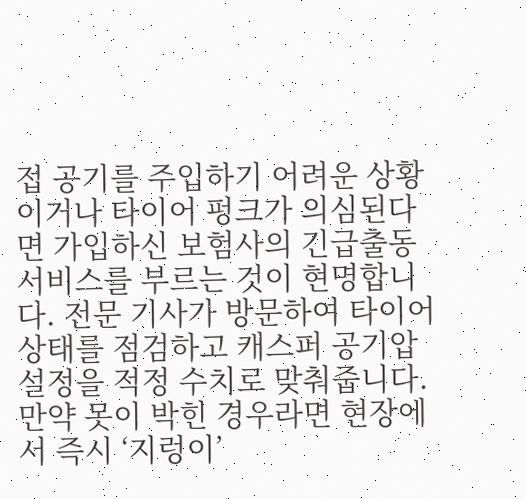접 공기를 주입하기 어려운 상황이거나 타이어 펑크가 의심된다면 가입하신 보험사의 긴급출동 서비스를 부르는 것이 현명합니다. 전문 기사가 방문하여 타이어 상태를 점검하고 캐스퍼 공기압 설정을 적정 수치로 맞춰줍니다. 만약 못이 박힌 경우라면 현장에서 즉시 ‘지렁이’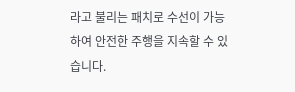라고 불리는 패치로 수선이 가능하여 안전한 주행을 지속할 수 있습니다.